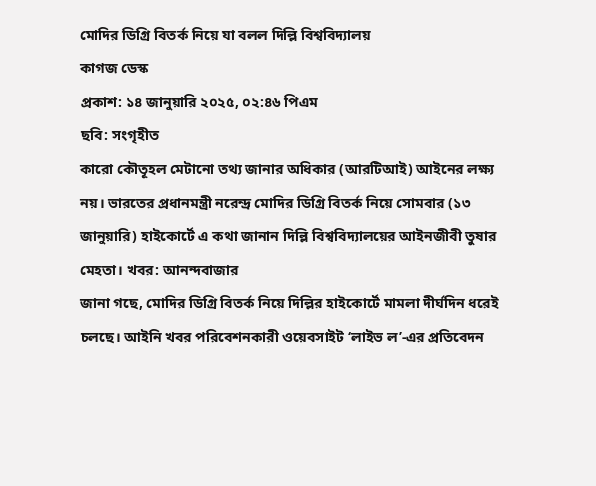মোদির ডিগ্রি বিতর্ক নিয়ে যা বলল দিল্লি বিশ্ববিদ্যালয়
কাগজ ডেস্ক
প্রকাশ: ১৪ জানুয়ারি ২০২৫, ০২:৪৬ পিএম
ছবি: সংগৃহীত
কারো কৌতূহল মেটানো তথ্য জানার অধিকার (আরটিআই) আইনের লক্ষ্য নয়। ভারতের প্রধানমন্ত্রী নরেন্দ্র মোদির ডিগ্রি বিতর্ক নিয়ে সোমবার (১৩ জানুয়ারি) হাইকোর্টে এ কথা জানান দিল্লি বিশ্ববিদ্যালয়ের আইনজীবী তুষার মেহতা। খবর: আনন্দবাজার
জানা গছে, মোদির ডিগ্রি বিতর্ক নিয়ে দিল্লির হাইকোর্টে মামলা দীর্ঘদিন ধরেই চলছে। আইনি খবর পরিবেশনকারী ওয়েবসাইট ‘লাইভ ল’-এর প্রতিবেদন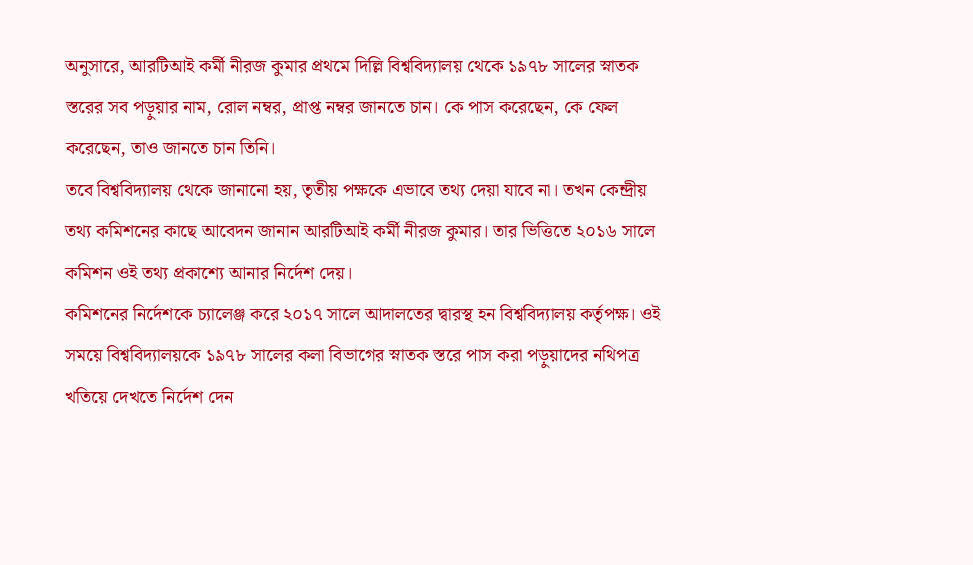অনুসারে, আরটিআই কর্মী নীরজ কুমার প্রথমে দিল্লি বিশ্ববিদ্যালয় থেকে ১৯৭৮ সালের স্নাতক স্তরের সব পড়ুয়ার নাম, রোল নম্বর, প্রাপ্ত নম্বর জানতে চান। কে পাস করেছেন, কে ফেল করেছেন, তাও জানতে চান তিনি।
তবে বিশ্ববিদ্যালয় থেকে জানানো হয়, তৃতীয় পক্ষকে এভাবে তথ্য দেয়া যাবে না। তখন কেন্দ্রীয় তথ্য কমিশনের কাছে আবেদন জানান আরটিআই কর্মী নীরজ কুমার। তার ভিত্তিতে ২০১৬ সালে কমিশন ওই তথ্য প্রকাশ্যে আনার নির্দেশ দেয়।
কমিশনের নির্দেশকে চ্যালেঞ্জ করে ২০১৭ সালে আদালতের দ্বারস্থ হন বিশ্ববিদ্যালয় কর্তৃপক্ষ। ওই সময়ে বিশ্ববিদ্যালয়কে ১৯৭৮ সালের কলা বিভাগের স্নাতক স্তরে পাস করা পড়ুয়াদের নথিপত্র খতিয়ে দেখতে নির্দেশ দেন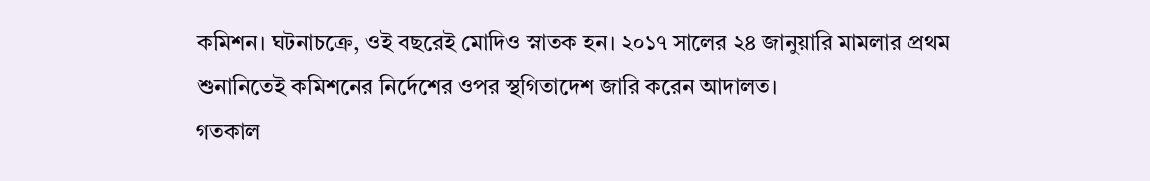কমিশন। ঘটনাচক্রে, ওই বছরেই মোদিও স্নাতক হন। ২০১৭ সালের ২৪ জানুয়ারি মামলার প্রথম শুনানিতেই কমিশনের নির্দেশের ওপর স্থগিতাদেশ জারি করেন আদালত।
গতকাল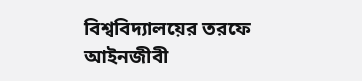বিশ্ববিদ্যালয়ের তরফে আইনজীবী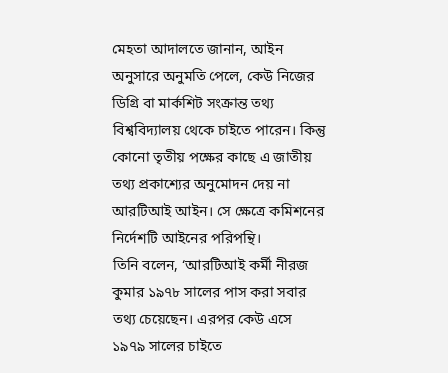মেহতা আদালতে জানান, আইন অনুসারে অনুমতি পেলে, কেউ নিজের ডিগ্রি বা মার্কশিট সংক্রান্ত তথ্য বিশ্ববিদ্যালয় থেকে চাইতে পারেন। কিন্তু কোনো তৃতীয় পক্ষের কাছে এ জাতীয় তথ্য প্রকাশ্যের অনুমোদন দেয় না আরটিআই আইন। সে ক্ষেত্রে কমিশনের নির্দেশটি আইনের পরিপন্থি।
তিনি বলেন, ‘আরটিআই কর্মী নীরজ কুমার ১৯৭৮ সালের পাস করা সবার তথ্য চেয়েছেন। এরপর কেউ এসে ১৯৭৯ সালের চাইতে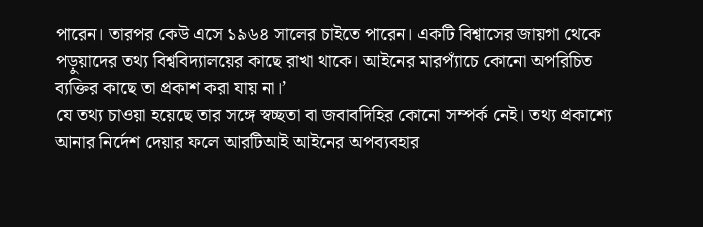পারেন। তারপর কেউ এসে ১৯৬৪ সালের চাইতে পারেন। একটি বিশ্বাসের জায়গা থেকে পড়ুয়াদের তথ্য বিশ্ববিদ্যালয়ের কাছে রাখা থাকে। আইনের মারপ্যাঁচে কোনো অপরিচিত ব্যক্তির কাছে তা প্রকাশ করা যায় না।’
যে তথ্য চাওয়া হয়েছে তার সঙ্গে স্বচ্ছতা বা জবাবদিহির কোনো সম্পর্ক নেই। তথ্য প্রকাশ্যে আনার নির্দেশ দেয়ার ফলে আরটিআই আইনের অপব্যবহার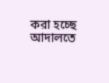করা হচ্ছে আদালতে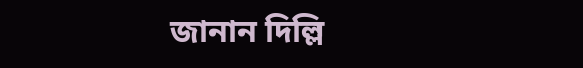জানান দিল্লি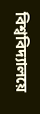বিশ্ববিদ্যালয়ে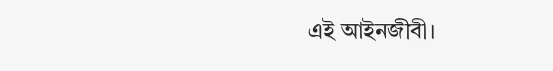এই আইনজীবী।